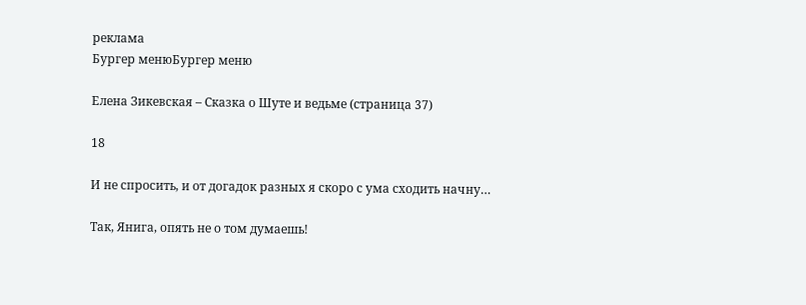реклама
Бургер менюБургер меню

Елена Зикевская – Сказка о Шуте и ведьме (страница 37)

18

И не спросить, и от догадок разных я скоро с ума сходить начну…

Так, Янига, опять не о том думаешь!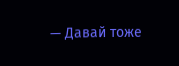— Давай тоже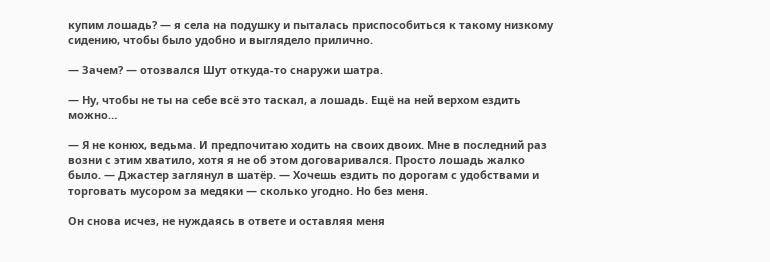купим лошадь? — я села на подушку и пыталась приспособиться к такому низкому сидению, чтобы было удобно и выглядело прилично.

— Зачем? — отозвался Шут откуда-то снаружи шатра.

— Ну, чтобы не ты на себе всё это таскал, а лошадь. Ещё на ней верхом ездить можно…

— Я не конюх, ведьма. И предпочитаю ходить на своих двоих. Мне в последний раз возни с этим хватило, хотя я не об этом договаривался. Просто лошадь жалко было. — Джастер заглянул в шатёр. — Хочешь ездить по дорогам с удобствами и торговать мусором за медяки — сколько угодно. Но без меня.

Он снова исчез, не нуждаясь в ответе и оставляя меня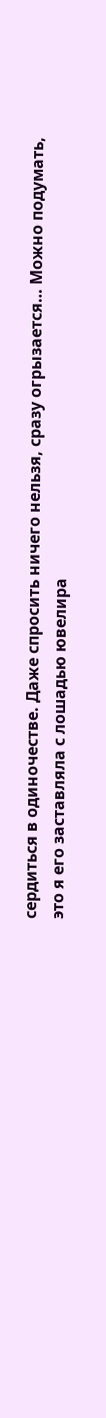сердиться в одиночестве. Даже спросить ничего нельзя, сразу огрызается… Можно подумать, это я его заставляла с лошадью ювелира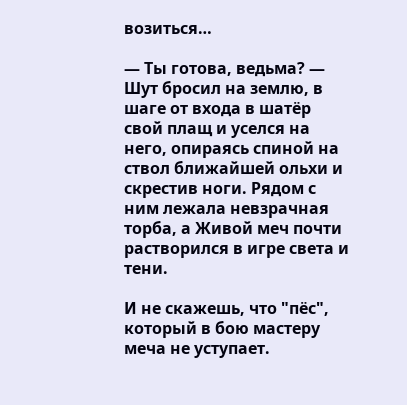возиться…

— Ты готова, ведьма? — Шут бросил на землю, в шаге от входа в шатёр свой плащ и уселся на него, опираясь спиной на ствол ближайшей ольхи и скрестив ноги. Рядом с ним лежала невзрачная торба, а Живой меч почти растворился в игре света и тени.

И не скажешь, что "пёс", который в бою мастеру меча не уступает.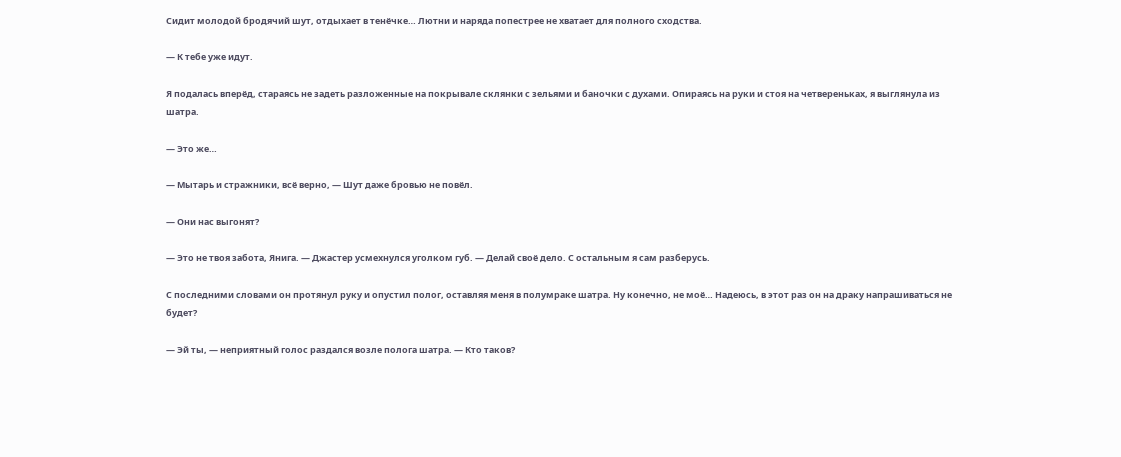Сидит молодой бродячий шут, отдыхает в тенёчке… Лютни и наряда попестрее не хватает для полного сходства.

— К тебе уже идут.

Я подалась вперёд, стараясь не задеть разложенные на покрывале склянки с зельями и баночки с духами. Опираясь на руки и стоя на четвереньках, я выглянула из шатра.

— Это же…

— Мытарь и стражники, всё верно, — Шут даже бровью не повёл.

— Они нас выгонят?

— Это не твоя забота, Янига. — Джастер усмехнулся уголком губ. — Делай своё дело. С остальным я сам разберусь.

С последними словами он протянул руку и опустил полог, оставляя меня в полумраке шатра. Ну конечно, не моё… Надеюсь, в этот раз он на драку напрашиваться не будет?

— Эй ты, — неприятный голос раздался возле полога шатра. — Кто таков?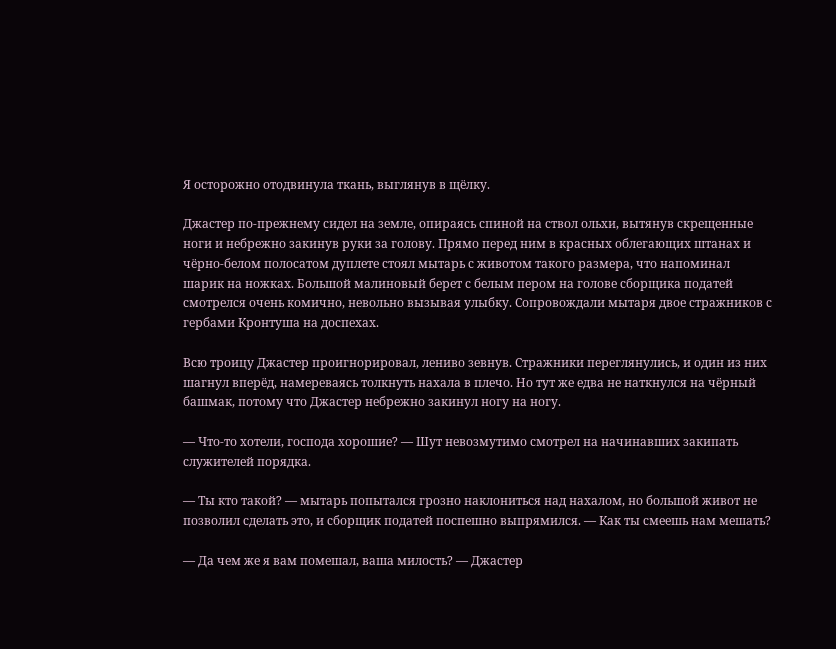Я осторожно отодвинула ткань, выглянув в щёлку.

Джастер по-прежнему сидел на земле, опираясь спиной на ствол ольхи, вытянув скрещенные ноги и небрежно закинув руки за голову. Прямо перед ним в красных облегающих штанах и чёрно-белом полосатом дуплете стоял мытарь с животом такого размера, что напоминал шарик на ножках. Большой малиновый берет с белым пером на голове сборщика податей смотрелся очень комично, невольно вызывая улыбку. Сопровождали мытаря двое стражников с гербами Кронтуша на доспехах.

Всю троицу Джастер проигнорировал, лениво зевнув. Стражники переглянулись, и один из них шагнул вперёд, намереваясь толкнуть нахала в плечо. Но тут же едва не наткнулся на чёрный башмак, потому что Джастер небрежно закинул ногу на ногу.

— Что-то хотели, господа хорошие? — Шут невозмутимо смотрел на начинавших закипать служителей порядка.

— Ты кто такой? — мытарь попытался грозно наклониться над нахалом, но большой живот не позволил сделать это, и сборщик податей поспешно выпрямился. — Как ты смеешь нам мешать?

— Да чем же я вам помешал, ваша милость? — Джастер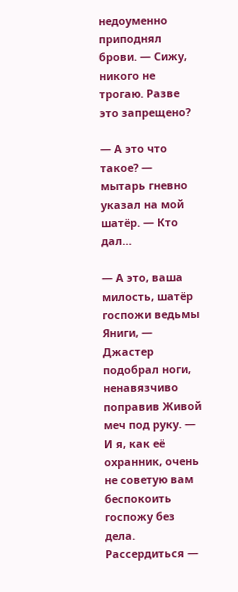недоуменно приподнял брови. — Сижу, никого не трогаю. Разве это запрещено?

— А это что такое? — мытарь гневно указал на мой шатёр. — Кто дал…

— А это, ваша милость, шатёр госпожи ведьмы Яниги, — Джастер подобрал ноги, ненавязчиво поправив Живой меч под руку. — И я, как её охранник, очень не советую вам беспокоить госпожу без дела. Рассердиться —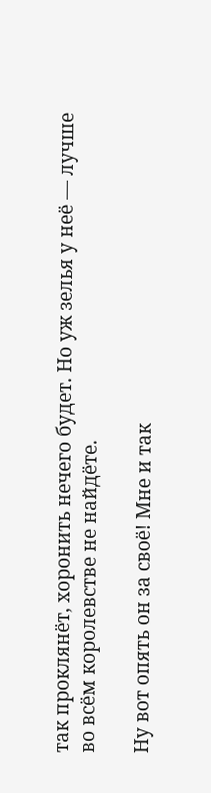так проклянёт, хоронить нечего будет. Но уж зелья у неё — лучше во всём королевстве не найдёте.

Ну вот опять он за своё! Мне и так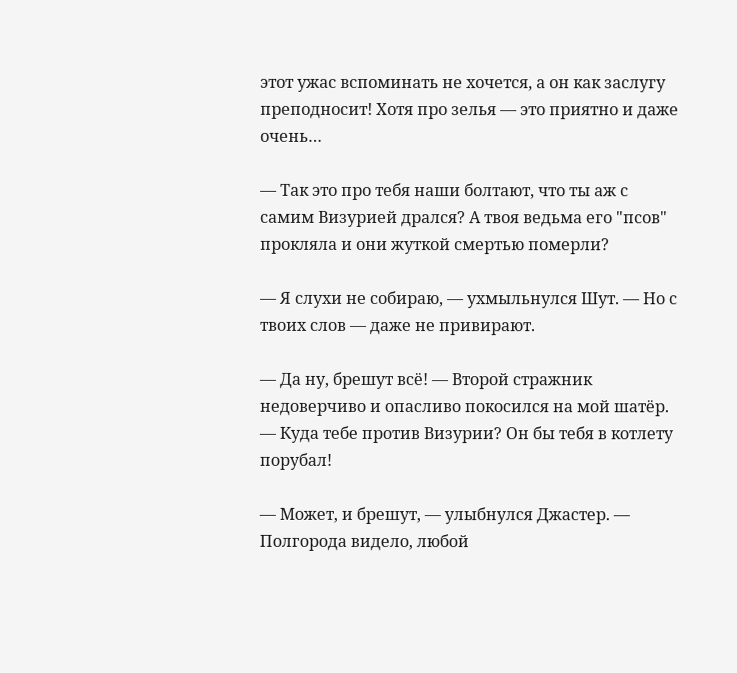этот ужас вспоминать не хочется, а он как заслугу преподносит! Хотя про зелья — это приятно и даже очень…

— Так это про тебя наши болтают, что ты аж с самим Визурией дрался? А твоя ведьма его "псов" прокляла и они жуткой смертью померли?

— Я слухи не собираю, — ухмыльнулся Шут. — Но с твоих слов — даже не привирают.

— Да ну, брешут всё! — Второй стражник недоверчиво и опасливо покосился на мой шатёр. — Куда тебе против Визурии? Он бы тебя в котлету порубал!

— Может, и брешут, — улыбнулся Джастер. — Полгорода видело, любой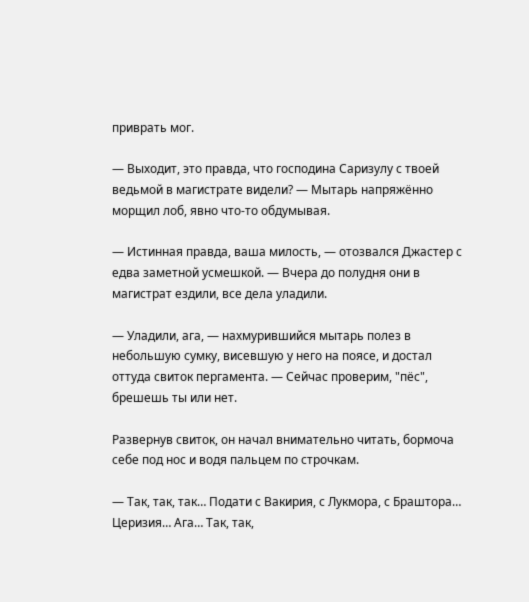приврать мог.

— Выходит, это правда, что господина Саризулу с твоей ведьмой в магистрате видели? — Мытарь напряжённо морщил лоб, явно что-то обдумывая.

— Истинная правда, ваша милость, — отозвался Джастер с едва заметной усмешкой. — Вчера до полудня они в магистрат ездили, все дела уладили.

— Уладили, ага, — нахмурившийся мытарь полез в небольшую сумку, висевшую у него на поясе, и достал оттуда свиток пергамента. — Сейчас проверим, "пёс", брешешь ты или нет.

Развернув свиток, он начал внимательно читать, бормоча себе под нос и водя пальцем по строчкам.

— Так, так, так… Подати с Вакирия, с Лукмора, с Браштора… Церизия… Ага… Так, так,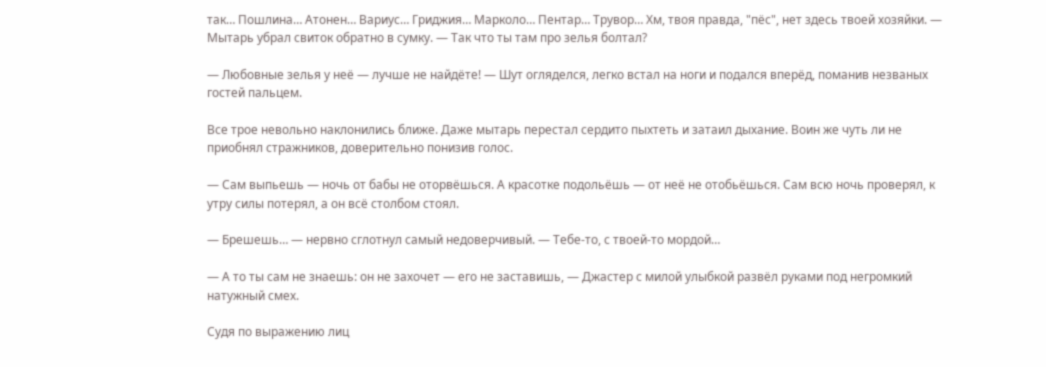так… Пошлина… Атонен… Вариус… Гриджия… Марколо… Пентар… Трувор… Хм, твоя правда, "пёс", нет здесь твоей хозяйки. — Мытарь убрал свиток обратно в сумку. — Так что ты там про зелья болтал?

— Любовные зелья у неё — лучше не найдёте! — Шут огляделся, легко встал на ноги и подался вперёд, поманив незваных гостей пальцем.

Все трое невольно наклонились ближе. Даже мытарь перестал сердито пыхтеть и затаил дыхание. Воин же чуть ли не приобнял стражников, доверительно понизив голос.

— Сам выпьешь — ночь от бабы не оторвёшься. А красотке подольёшь — от неё не отобьёшься. Сам всю ночь проверял, к утру силы потерял, а он всё столбом стоял.

— Брешешь… — нервно сглотнул самый недоверчивый. — Тебе-то, с твоей-то мордой…

— А то ты сам не знаешь: он не захочет — его не заставишь, — Джастер с милой улыбкой развёл руками под негромкий натужный смех.

Судя по выражению лиц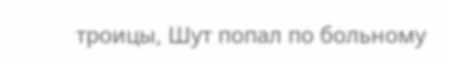троицы, Шут попал по больному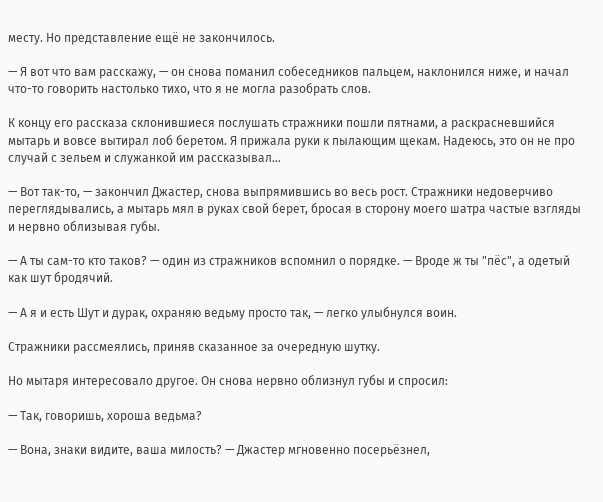месту. Но представление ещё не закончилось.

— Я вот что вам расскажу, — он снова поманил собеседников пальцем, наклонился ниже, и начал что-то говорить настолько тихо, что я не могла разобрать слов.

К концу его рассказа склонившиеся послушать стражники пошли пятнами, а раскрасневшийся мытарь и вовсе вытирал лоб беретом. Я прижала руки к пылающим щекам. Надеюсь, это он не про случай с зельем и служанкой им рассказывал…

— Вот так-то, — закончил Джастер, снова выпрямившись во весь рост. Стражники недоверчиво переглядывались, а мытарь мял в руках свой берет, бросая в сторону моего шатра частые взгляды и нервно облизывая губы.

— А ты сам-то кто таков? — один из стражников вспомнил о порядке. — Вроде ж ты "пёс", а одетый как шут бродячий.

— А я и есть Шут и дурак, охраняю ведьму просто так, — легко улыбнулся воин.

Стражники рассмеялись, приняв сказанное за очередную шутку.

Но мытаря интересовало другое. Он снова нервно облизнул губы и спросил:

— Так, говоришь, хороша ведьма?

— Вона, знаки видите, ваша милость? — Джастер мгновенно посерьёзнел,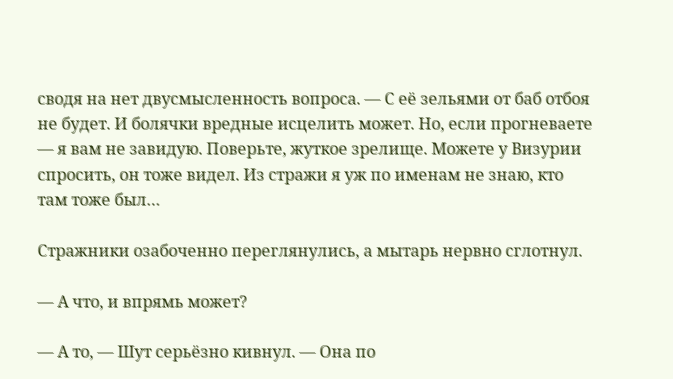сводя на нет двусмысленность вопроса. — С её зельями от баб отбоя не будет. И болячки вредные исцелить может. Но, если прогневаете — я вам не завидую. Поверьте, жуткое зрелище. Можете у Визурии спросить, он тоже видел. Из стражи я уж по именам не знаю, кто там тоже был…

Стражники озабоченно переглянулись, а мытарь нервно сглотнул.

— А что, и впрямь может?

— А то, — Шут серьёзно кивнул. — Она по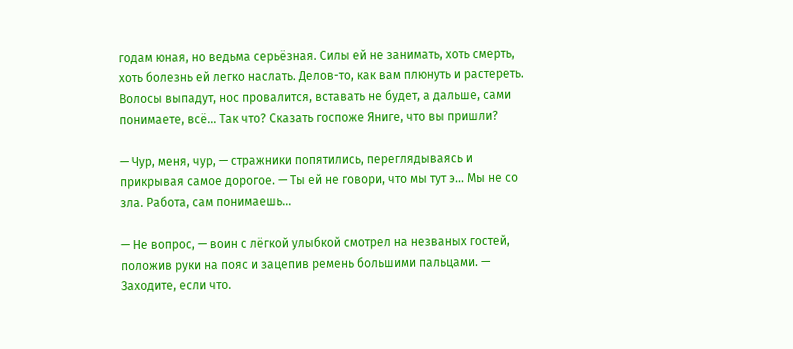годам юная, но ведьма серьёзная. Силы ей не занимать, хоть смерть, хоть болезнь ей легко наслать. Делов-то, как вам плюнуть и растереть. Волосы выпадут, нос провалится, вставать не будет, а дальше, сами понимаете, всё… Так что? Сказать госпоже Яниге, что вы пришли?

— Чур, меня, чур, — стражники попятились, переглядываясь и прикрывая самое дорогое. — Ты ей не говори, что мы тут э… Мы не со зла. Работа, сам понимаешь…

— Не вопрос, — воин с лёгкой улыбкой смотрел на незваных гостей, положив руки на пояс и зацепив ремень большими пальцами. — Заходите, если что.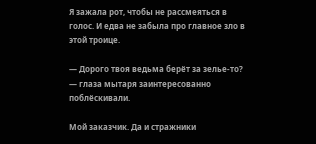Я зажала рот, чтобы не рассмеяться в голос. И едва не забыла про главное зло в этой троице.

— Дорого твоя ведьма берёт за зелье-то? — глаза мытаря заинтересованно поблёскивали.

Мой заказчик. Да и стражники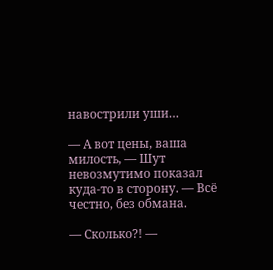навострили уши…

— А вот цены, ваша милость, — Шут невозмутимо показал куда-то в сторону. — Всё честно, без обмана.

— Сколько?! —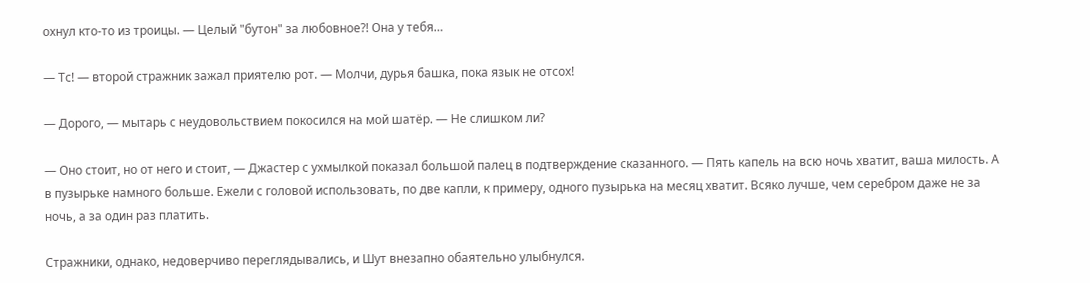охнул кто-то из троицы. — Целый "бутон" за любовное?! Она у тебя…

— Тс! — второй стражник зажал приятелю рот. — Молчи, дурья башка, пока язык не отсох!

— Дорого, — мытарь с неудовольствием покосился на мой шатёр. — Не слишком ли?

— Оно стоит, но от него и стоит, — Джастер с ухмылкой показал большой палец в подтверждение сказанного. — Пять капель на всю ночь хватит, ваша милость. А в пузырьке намного больше. Ежели с головой использовать, по две капли, к примеру, одного пузырька на месяц хватит. Всяко лучше, чем серебром даже не за ночь, а за один раз платить.

Стражники, однако, недоверчиво переглядывались, и Шут внезапно обаятельно улыбнулся.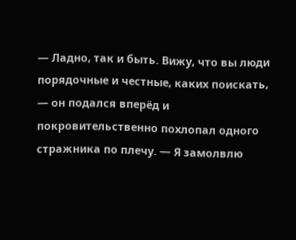— Ладно, так и быть. Вижу, что вы люди порядочные и честные, каких поискать, — он подался вперёд и покровительственно похлопал одного стражника по плечу. — Я замолвлю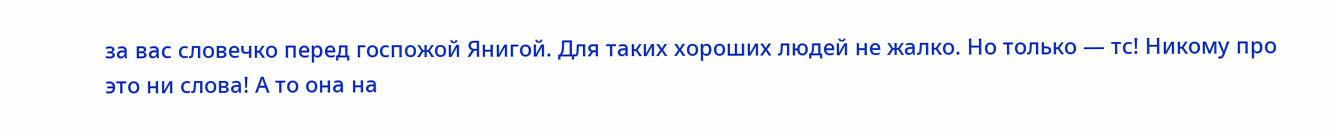за вас словечко перед госпожой Янигой. Для таких хороших людей не жалко. Но только — тс! Никому про это ни слова! А то она на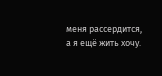меня рассердится, а я ещё жить хочу.